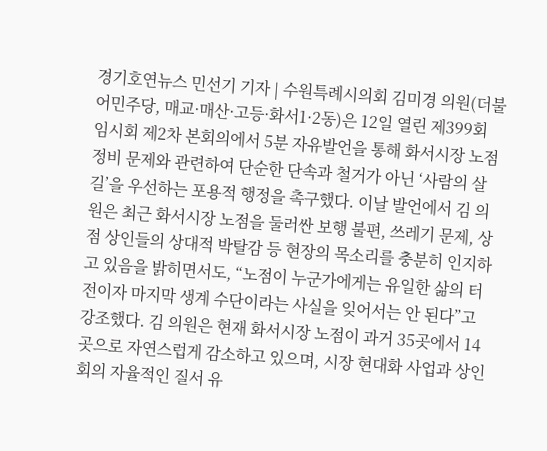경기호연뉴스 민선기 기자 | 수원특례시의회 김미경 의원(더불어민주당, 매교·매산·고등·화서1·2동)은 12일 열린 제399회 임시회 제2차 본회의에서 5분 자유발언을 통해 화서시장 노점 정비 문제와 관련하여 단순한 단속과 철거가 아닌 ‘사람의 살길’을 우선하는 포용적 행정을 촉구했다. 이날 발언에서 김 의원은 최근 화서시장 노점을 둘러싼 보행 불편, 쓰레기 문제, 상점 상인들의 상대적 박탈감 등 현장의 목소리를 충분히 인지하고 있음을 밝히면서도, “노점이 누군가에게는 유일한 삶의 터전이자 마지막 생계 수단이라는 사실을 잊어서는 안 된다”고 강조했다. 김 의원은 현재 화서시장 노점이 과거 35곳에서 14곳으로 자연스럽게 감소하고 있으며, 시장 현대화 사업과 상인회의 자율적인 질서 유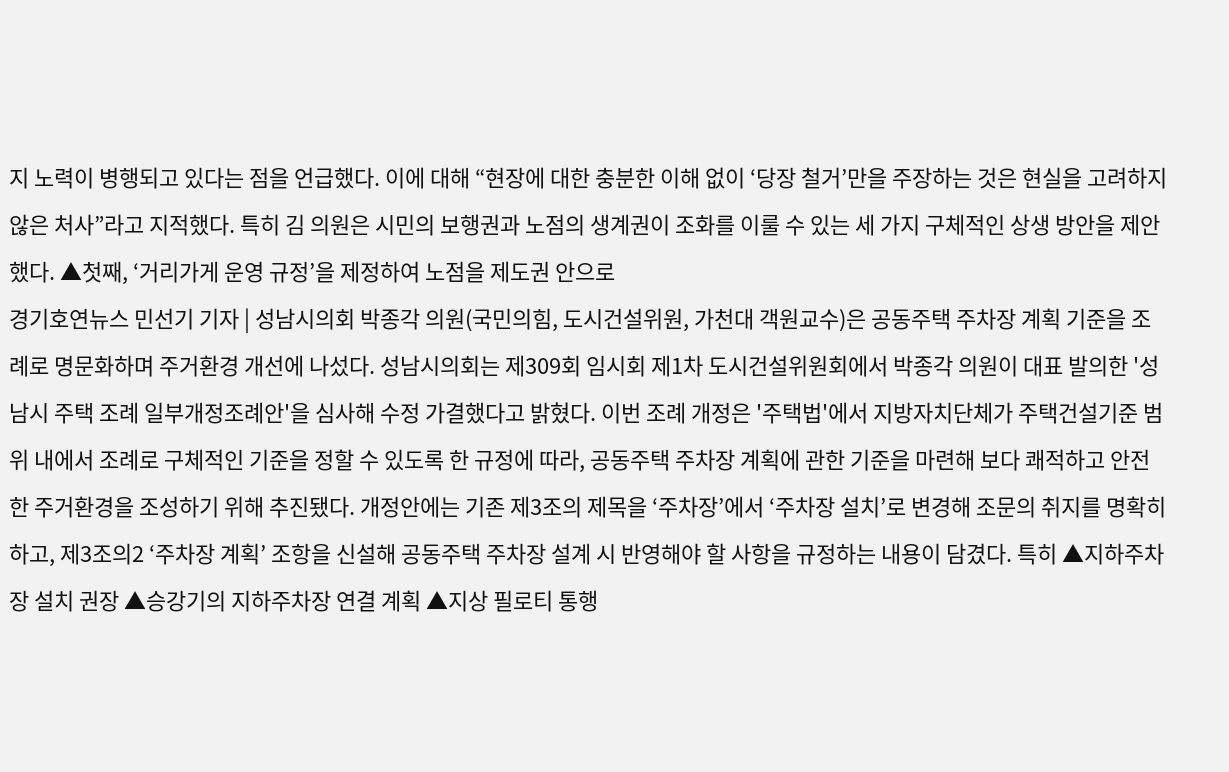지 노력이 병행되고 있다는 점을 언급했다. 이에 대해 “현장에 대한 충분한 이해 없이 ‘당장 철거’만을 주장하는 것은 현실을 고려하지 않은 처사”라고 지적했다. 특히 김 의원은 시민의 보행권과 노점의 생계권이 조화를 이룰 수 있는 세 가지 구체적인 상생 방안을 제안했다. ▲첫째, ‘거리가게 운영 규정’을 제정하여 노점을 제도권 안으로
경기호연뉴스 민선기 기자 | 성남시의회 박종각 의원(국민의힘, 도시건설위원, 가천대 객원교수)은 공동주택 주차장 계획 기준을 조례로 명문화하며 주거환경 개선에 나섰다. 성남시의회는 제309회 임시회 제1차 도시건설위원회에서 박종각 의원이 대표 발의한 '성남시 주택 조례 일부개정조례안'을 심사해 수정 가결했다고 밝혔다. 이번 조례 개정은 '주택법'에서 지방자치단체가 주택건설기준 범위 내에서 조례로 구체적인 기준을 정할 수 있도록 한 규정에 따라, 공동주택 주차장 계획에 관한 기준을 마련해 보다 쾌적하고 안전한 주거환경을 조성하기 위해 추진됐다. 개정안에는 기존 제3조의 제목을 ‘주차장’에서 ‘주차장 설치’로 변경해 조문의 취지를 명확히 하고, 제3조의2 ‘주차장 계획’ 조항을 신설해 공동주택 주차장 설계 시 반영해야 할 사항을 규정하는 내용이 담겼다. 특히 ▲지하주차장 설치 권장 ▲승강기의 지하주차장 연결 계획 ▲지상 필로티 통행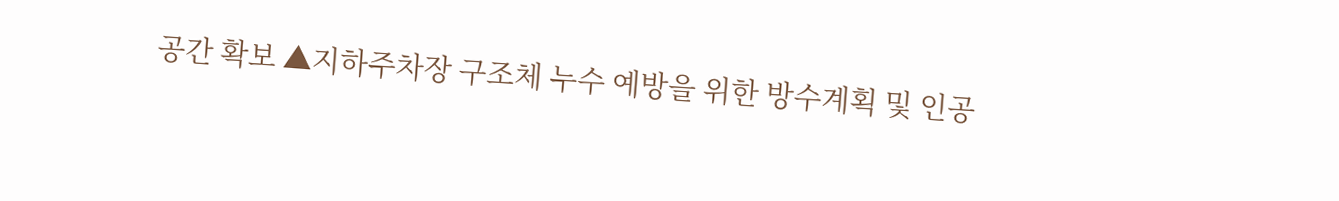공간 확보 ▲지하주차장 구조체 누수 예방을 위한 방수계획 및 인공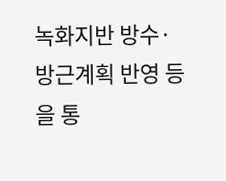녹화지반 방수·방근계획 반영 등을 통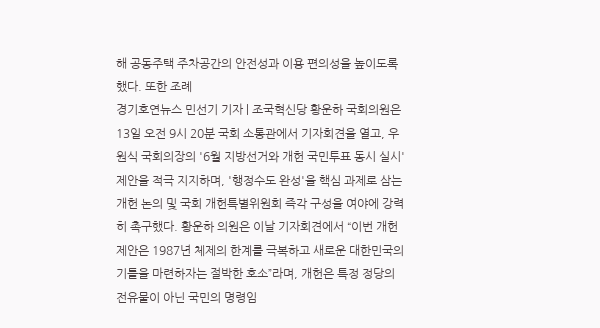해 공동주택 주차공간의 안전성과 이용 편의성을 높이도록 했다. 또한 조례
경기호연뉴스 민선기 기자 | 조국혁신당 황운하 국회의원은 13일 오전 9시 20분 국회 소통관에서 기자회견을 열고, 우원식 국회의장의 '6월 지방선거와 개헌 국민투표 동시 실시' 제안을 적극 지지하며, '행정수도 완성'을 핵심 과제로 삼는 개헌 논의 및 국회 개헌특별위원회 즉각 구성을 여야에 강력히 촉구했다. 황운하 의원은 이날 기자회견에서 “이번 개헌 제안은 1987년 체제의 한계를 극복하고 새로운 대한민국의 기틀을 마련하자는 절박한 호소”라며, 개헌은 특정 정당의 전유물이 아닌 국민의 명령임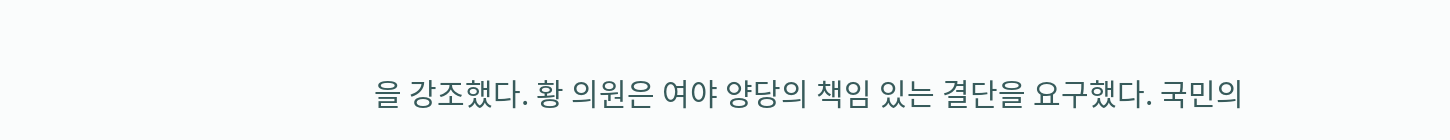을 강조했다. 황 의원은 여야 양당의 책임 있는 결단을 요구했다. 국민의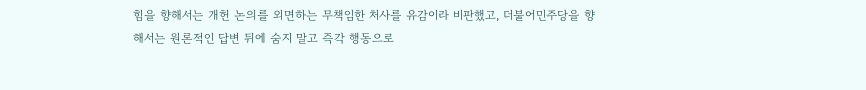힘을 향해서는 개헌 논의를 외면하는 무책임한 처사를 유감이라 비판했고, 더불어민주당을 향해서는 원론적인 답변 뒤에 숨지 말고 즉각 행동으로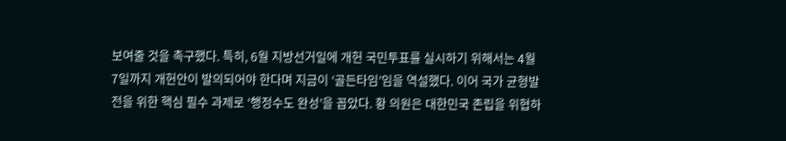보여줄 것을 촉구했다. 특히, 6월 지방선거일에 개헌 국민투표를 실시하기 위해서는 4월 7일까지 개헌안이 발의되어야 한다며 지금이 ‘골든타임’임을 역설했다. 이어 국가 균형발전을 위한 핵심 필수 과제로 ‘행정수도 완성’을 꼽았다. 황 의원은 대한민국 존립을 위협하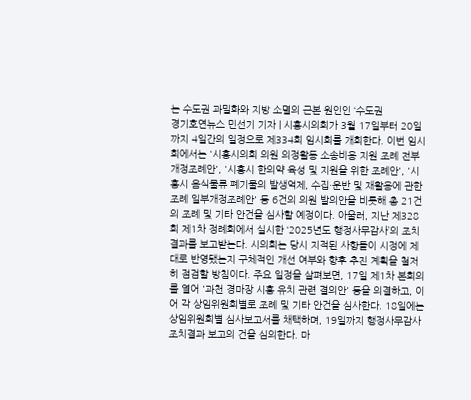는 수도권 과밀화와 지방 소멸의 근본 원인인 ‘수도권
경기호연뉴스 민선기 기자 | 시흥시의회가 3월 17일부터 20일까지 4일간의 일정으로 제334회 임시회를 개회한다. 이번 임시회에서는 '시흥시의회 의원 의정활동 소송비용 지원 조례 전부개정조례안', '시흥시 한의약 육성 및 지원을 위한 조례안', '시흥시 음식물류 폐기물의 발생억제, 수집·운반 및 재활용에 관한 조례 일부개정조례안' 등 6건의 의원 발의안을 비롯해 총 21건의 조례 및 기타 안건을 심사할 예정이다. 아울러, 지난 제328회 제1차 정례회에서 실시한 ‘2025년도 행정사무감사’의 조치 결과를 보고받는다. 시의회는 당시 지적된 사항들이 시정에 제대로 반영됐는지 구체적인 개선 여부와 향후 추진 계획을 철저히 점검할 방침이다. 주요 일정을 살펴보면, 17일 제1차 본회의를 열어 '과천 경마장 시흥 유치 관련 결의안' 등을 의결하고, 이어 각 상임위원회별로 조례 및 기타 안건을 심사한다. 18일에는 상임위원회별 심사보고서를 채택하며, 19일까지 행정사무감사 조치결과 보고의 건을 심의한다. 마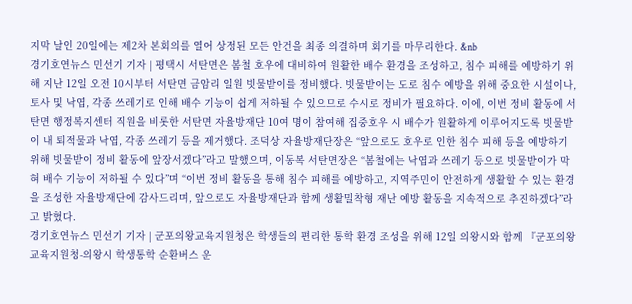지막 날인 20일에는 제2차 본회의를 열어 상정된 모든 안건을 최종 의결하며 회기를 마무리한다. &nb
경기호연뉴스 민선기 기자 | 평택시 서탄면은 봄철 호우에 대비하여 원활한 배수 환경을 조성하고, 침수 피해를 예방하기 위해 지난 12일 오전 10시부터 서탄면 금암리 일원 빗물받이를 정비했다. 빗물받이는 도로 침수 예방을 위해 중요한 시설이나, 토사 및 낙엽, 각종 쓰레기로 인해 배수 기능이 쉽게 저하될 수 있으므로 수시로 정비가 필요하다. 이에, 이번 정비 활동에 서탄면 행정복지센터 직원을 비롯한 서탄면 자율방재단 10여 명이 참여해 집중호우 시 배수가 원활하게 이루어지도록 빗물받이 내 퇴적물과 낙엽, 각종 쓰레기 등을 제거했다. 조덕상 자율방재단장은 “앞으로도 호우로 인한 침수 피해 등을 예방하기 위해 빗물받이 정비 활동에 앞장서겠다”라고 말했으며, 이동복 서탄면장은 “봄철에는 낙엽과 쓰레기 등으로 빗물받이가 막혀 배수 기능이 저하될 수 있다”며 “이번 정비 활동을 통해 침수 피해를 예방하고, 지역주민이 안전하게 생활할 수 있는 환경을 조성한 자율방재단에 감사드리며, 앞으로도 자율방재단과 함께 생활밀착형 재난 예방 활동을 지속적으로 추진하겠다”라고 밝혔다.
경기호연뉴스 민선기 기자 | 군포의왕교육지원청은 학생들의 편리한 통학 환경 조성을 위해 12일 의왕시와 함께 『군포의왕교육지원청-의왕시 학생통학 순환버스 운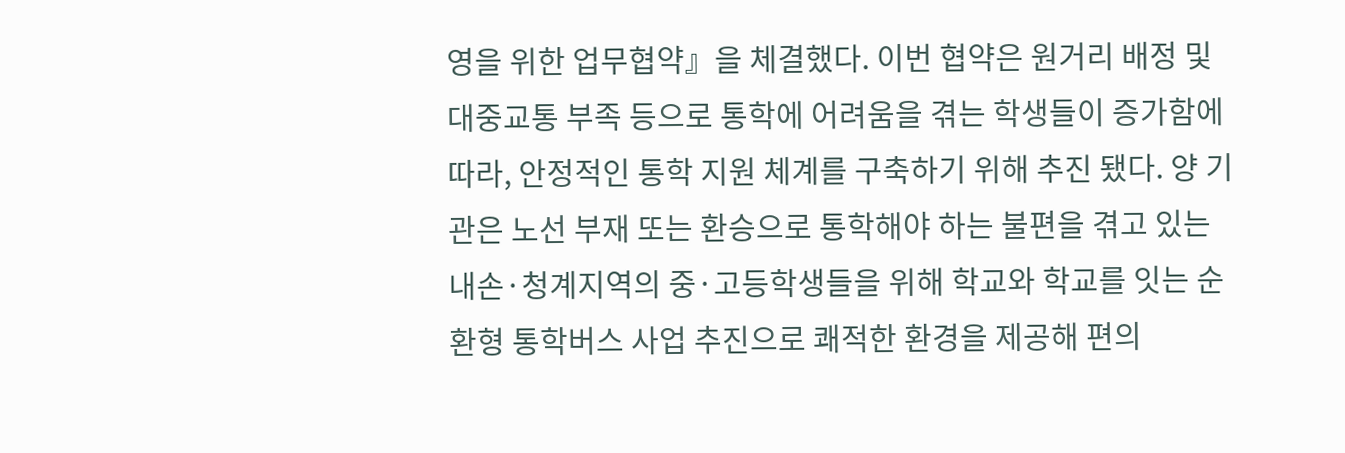영을 위한 업무협약』을 체결했다. 이번 협약은 원거리 배정 및 대중교통 부족 등으로 통학에 어려움을 겪는 학생들이 증가함에 따라, 안정적인 통학 지원 체계를 구축하기 위해 추진 됐다. 양 기관은 노선 부재 또는 환승으로 통학해야 하는 불편을 겪고 있는 내손·청계지역의 중·고등학생들을 위해 학교와 학교를 잇는 순환형 통학버스 사업 추진으로 쾌적한 환경을 제공해 편의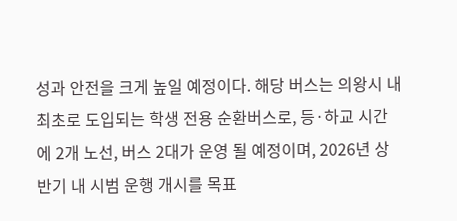성과 안전을 크게 높일 예정이다. 해당 버스는 의왕시 내 최초로 도입되는 학생 전용 순환버스로, 등·하교 시간에 2개 노선, 버스 2대가 운영 될 예정이며, 2026년 상반기 내 시범 운행 개시를 목표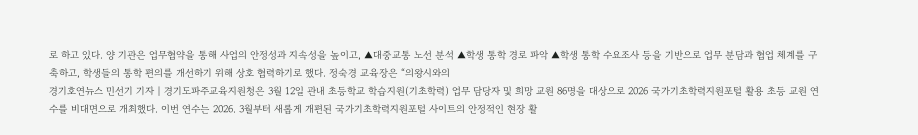로 하고 있다. 양 기관은 업무협약을 통해 사업의 안정성과 지속성을 높이고, ▲대중교통 노선 분석 ▲학생 통학 경로 파악 ▲학생 통학 수요조사 등을 기반으로 업무 분담과 협업 체계를 구축하고, 학생들의 통학 편의를 개선하기 위해 상호 협력하기로 했다. 정숙경 교육장은 “의왕시와의
경기호연뉴스 민선기 기자 | 경기도파주교육지원청은 3월 12일 관내 초등학교 학습지원(기초학력) 업무 담당자 및 희망 교원 86명을 대상으로 2026 국가기초학력지원포털 활용 초등 교원 연수를 비대면으로 개최했다. 이번 연수는 2026. 3월부터 새롭게 개편된 국가기초학력지원포털 사이트의 안정적인 현장 활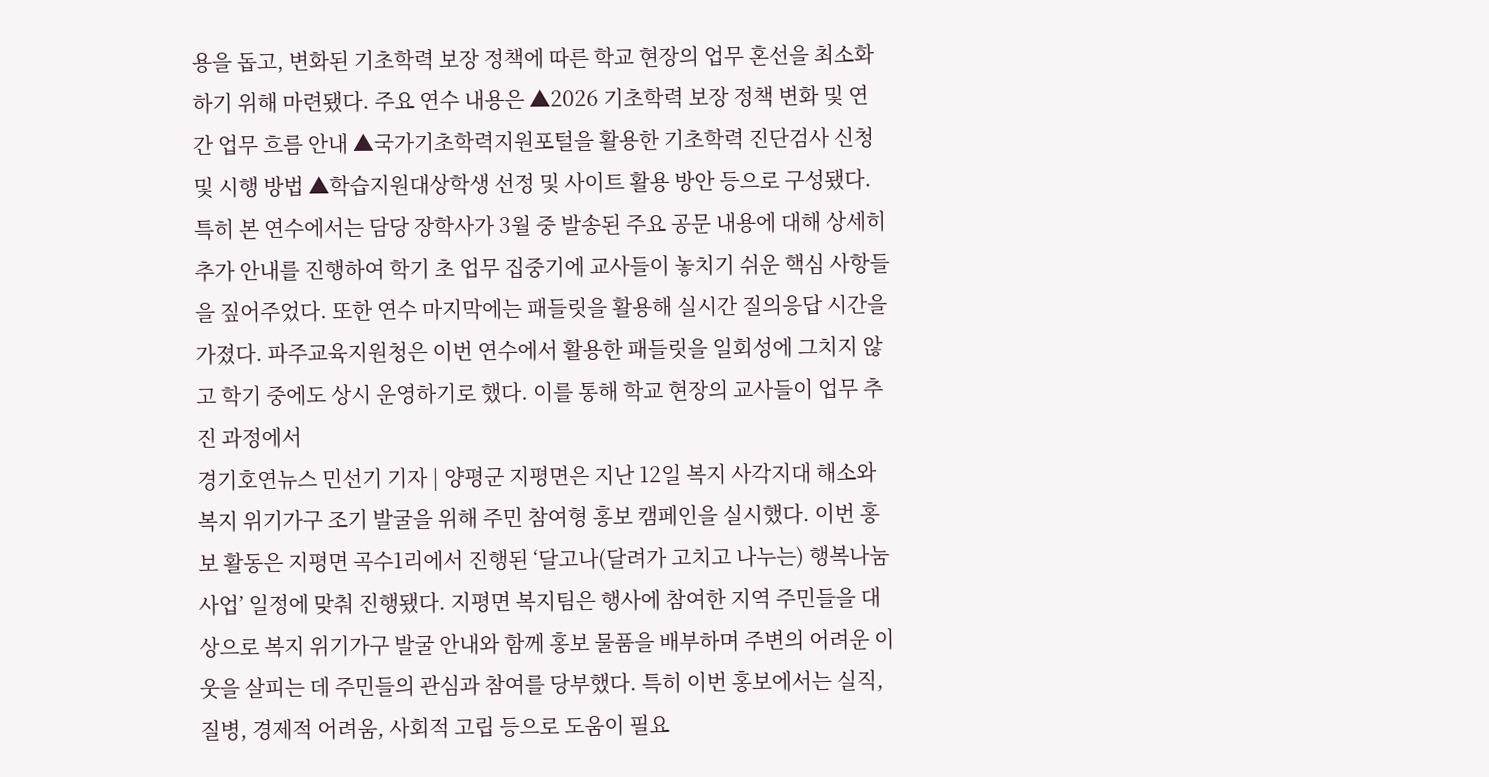용을 돕고, 변화된 기초학력 보장 정책에 따른 학교 현장의 업무 혼선을 최소화하기 위해 마련됐다. 주요 연수 내용은 ▲2026 기초학력 보장 정책 변화 및 연간 업무 흐름 안내 ▲국가기초학력지원포털을 활용한 기초학력 진단검사 신청 및 시행 방법 ▲학습지원대상학생 선정 및 사이트 활용 방안 등으로 구성됐다. 특히 본 연수에서는 담당 장학사가 3월 중 발송된 주요 공문 내용에 대해 상세히 추가 안내를 진행하여 학기 초 업무 집중기에 교사들이 놓치기 쉬운 핵심 사항들을 짚어주었다. 또한 연수 마지막에는 패들릿을 활용해 실시간 질의응답 시간을 가졌다. 파주교육지원청은 이번 연수에서 활용한 패들릿을 일회성에 그치지 않고 학기 중에도 상시 운영하기로 했다. 이를 통해 학교 현장의 교사들이 업무 추진 과정에서
경기호연뉴스 민선기 기자 | 양평군 지평면은 지난 12일 복지 사각지대 해소와 복지 위기가구 조기 발굴을 위해 주민 참여형 홍보 캠페인을 실시했다. 이번 홍보 활동은 지평면 곡수1리에서 진행된 ‘달고나(달려가 고치고 나누는) 행복나눔사업’ 일정에 맞춰 진행됐다. 지평면 복지팀은 행사에 참여한 지역 주민들을 대상으로 복지 위기가구 발굴 안내와 함께 홍보 물품을 배부하며 주변의 어려운 이웃을 살피는 데 주민들의 관심과 참여를 당부했다. 특히 이번 홍보에서는 실직, 질병, 경제적 어려움, 사회적 고립 등으로 도움이 필요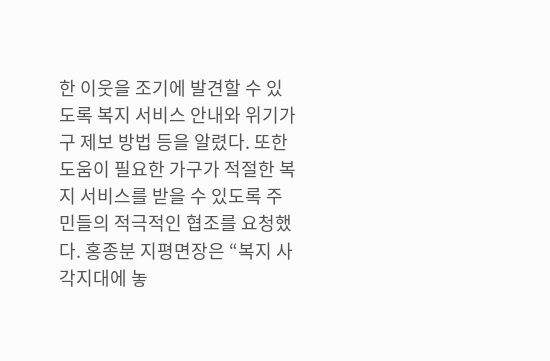한 이웃을 조기에 발견할 수 있도록 복지 서비스 안내와 위기가구 제보 방법 등을 알렸다. 또한 도움이 필요한 가구가 적절한 복지 서비스를 받을 수 있도록 주민들의 적극적인 협조를 요청했다. 홍종분 지평면장은 “복지 사각지대에 놓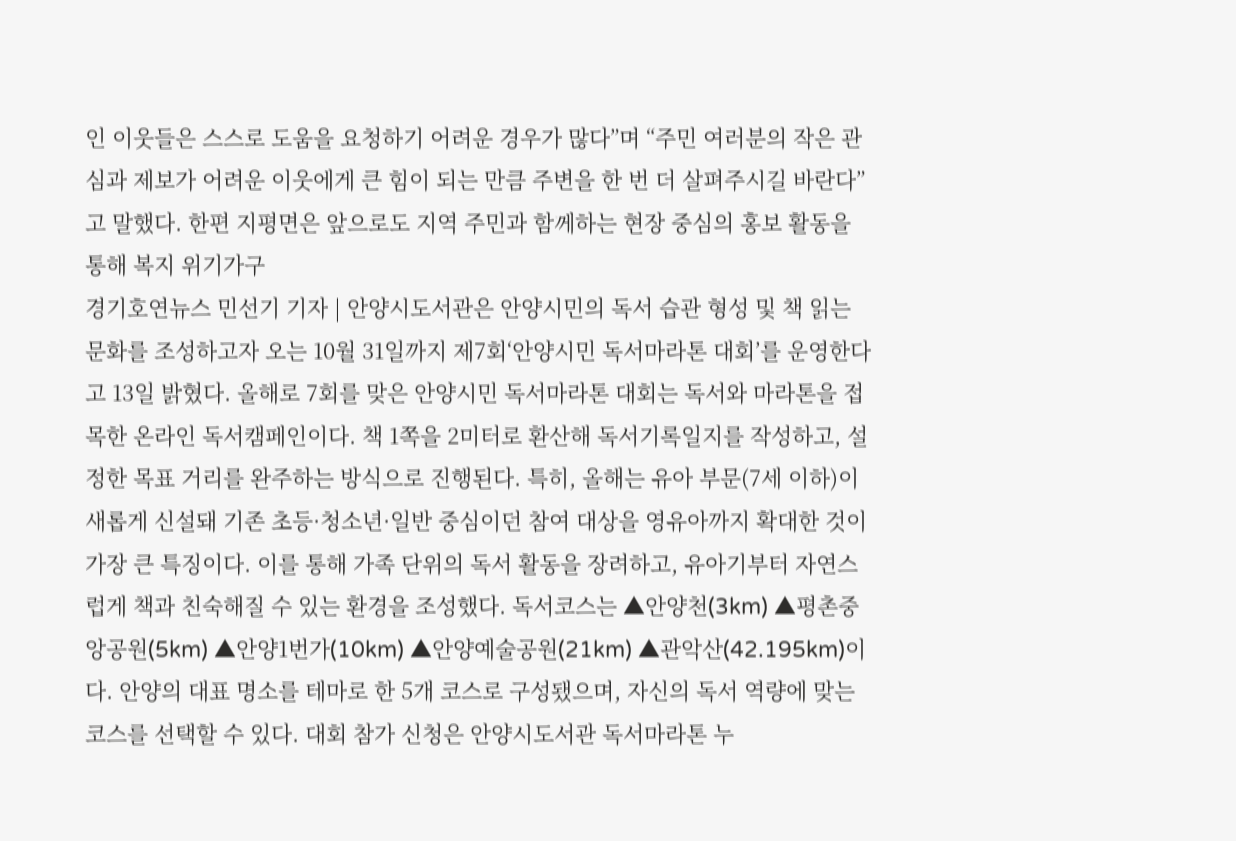인 이웃들은 스스로 도움을 요청하기 어려운 경우가 많다”며 “주민 여러분의 작은 관심과 제보가 어려운 이웃에게 큰 힘이 되는 만큼 주변을 한 번 더 살펴주시길 바란다”고 말했다. 한편 지평면은 앞으로도 지역 주민과 함께하는 현장 중심의 홍보 활동을 통해 복지 위기가구
경기호연뉴스 민선기 기자 | 안양시도서관은 안양시민의 독서 습관 형성 및 책 읽는 문화를 조성하고자 오는 10월 31일까지 제7회‘안양시민 독서마라톤 대회’를 운영한다고 13일 밝혔다. 올해로 7회를 맞은 안양시민 독서마라톤 대회는 독서와 마라톤을 접목한 온라인 독서캠페인이다. 책 1쪽을 2미터로 환산해 독서기록일지를 작성하고, 설정한 목표 거리를 완주하는 방식으로 진행된다. 특히, 올해는 유아 부문(7세 이하)이 새롭게 신설돼 기존 초등·청소년·일반 중심이던 참여 대상을 영유아까지 확대한 것이 가장 큰 특징이다. 이를 통해 가족 단위의 독서 활동을 장려하고, 유아기부터 자연스럽게 책과 친숙해질 수 있는 환경을 조성했다. 독서코스는 ▲안양천(3km) ▲평촌중앙공원(5km) ▲안양1번가(10km) ▲안양예술공원(21km) ▲관악산(42.195km)이다. 안양의 대표 명소를 테마로 한 5개 코스로 구성됐으며, 자신의 독서 역량에 맞는 코스를 선택할 수 있다. 대회 참가 신청은 안양시도서관 독서마라톤 누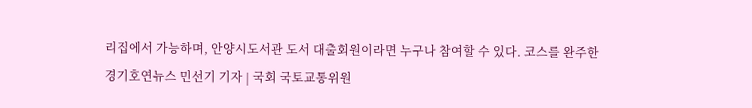리집에서 가능하며, 안양시도서관 도서 대출회원이라면 누구나 참여할 수 있다. 코스를 완주한
경기호연뉴스 민선기 기자 | 국회 국토교통위원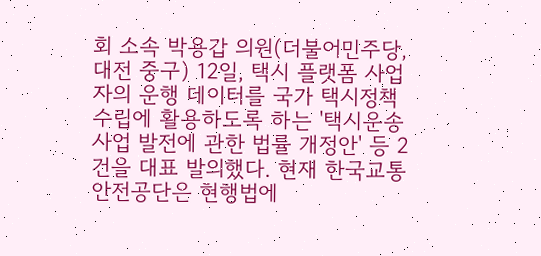회 소속 박용갑 의원(더불어민주당, 대전 중구) 12일, 택시 플랫폼 사업자의 운행 데이터를 국가 택시정책 수립에 활용하도록 하는 '택시운송사업 발전에 관한 법률 개정안' 등 2건을 대표 발의했다. 현재 한국교통안전공단은 현행법에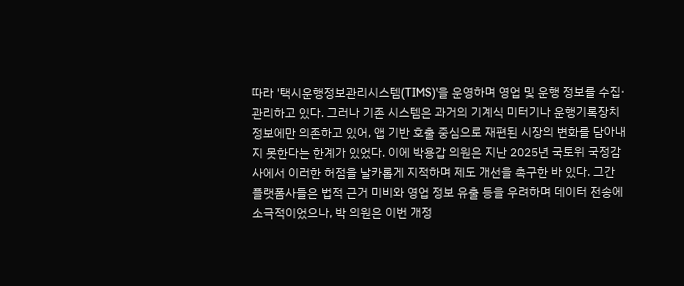따라 '택시운행정보관리시스템(TIMS)'을 운영하며 영업 및 운행 정보를 수집·관리하고 있다. 그러나 기존 시스템은 과거의 기계식 미터기나 운행기록장치 정보에만 의존하고 있어, 앱 기반 호출 중심으로 재편된 시장의 변화를 담아내지 못한다는 한계가 있었다. 이에 박용갑 의원은 지난 2025년 국토위 국정감사에서 이러한 허점을 날카롭게 지적하며 제도 개선을 촉구한 바 있다. 그간 플랫폼사들은 법적 근거 미비와 영업 정보 유출 등을 우려하며 데이터 전송에 소극적이었으나, 박 의원은 이번 개정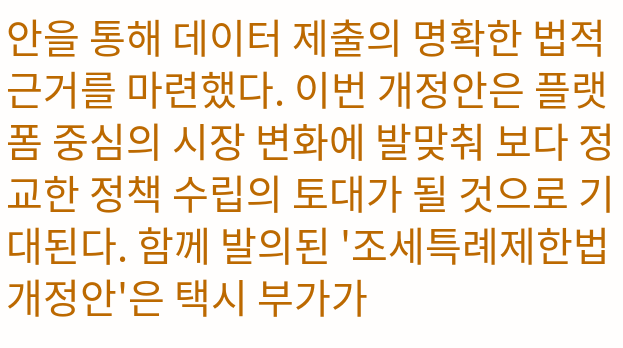안을 통해 데이터 제출의 명확한 법적 근거를 마련했다. 이번 개정안은 플랫폼 중심의 시장 변화에 발맞춰 보다 정교한 정책 수립의 토대가 될 것으로 기대된다. 함께 발의된 '조세특례제한법 개정안'은 택시 부가가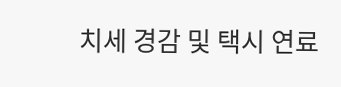치세 경감 및 택시 연료